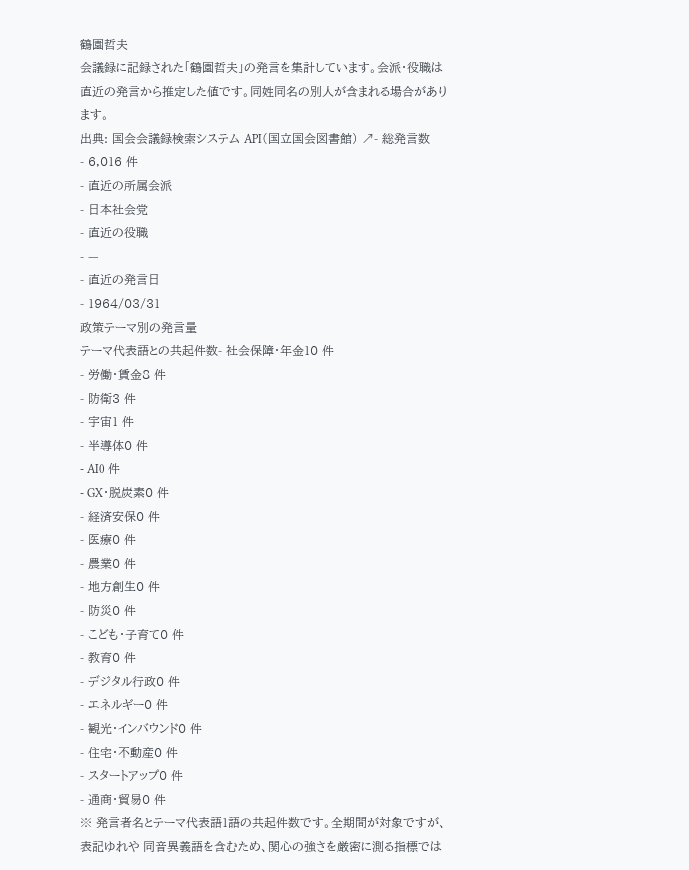鶴園哲夫
会議録に記録された「鶴園哲夫」の発言を集計しています。会派・役職は直近の発言から推定した値です。同姓同名の別人が含まれる場合があります。
出典: 国会会議録検索システム API(国立国会図書館) ↗- 総発言数
- 6,016 件
- 直近の所属会派
- 日本社会党
- 直近の役職
- —
- 直近の発言日
- 1964/03/31
政策テーマ別の発言量
テーマ代表語との共起件数- 社会保障・年金10 件
- 労働・賃金8 件
- 防衛3 件
- 宇宙1 件
- 半導体0 件
- AI0 件
- GX・脱炭素0 件
- 経済安保0 件
- 医療0 件
- 農業0 件
- 地方創生0 件
- 防災0 件
- こども・子育て0 件
- 教育0 件
- デジタル行政0 件
- エネルギー0 件
- 観光・インバウンド0 件
- 住宅・不動産0 件
- スタートアップ0 件
- 通商・貿易0 件
※ 発言者名とテーマ代表語1語の共起件数です。全期間が対象ですが、表記ゆれや 同音異義語を含むため、関心の強さを厳密に測る指標では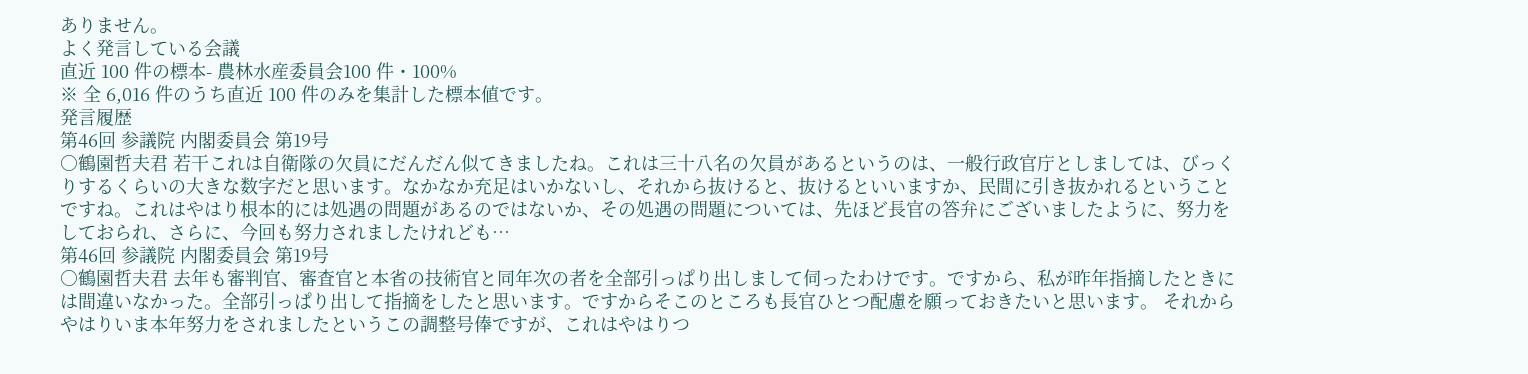ありません。
よく発言している会議
直近 100 件の標本- 農林水産委員会100 件・100%
※ 全 6,016 件のうち直近 100 件のみを集計した標本値です。
発言履歴
第46回 参議院 内閣委員会 第19号
○鶴園哲夫君 若干これは自衛隊の欠員にだんだん似てきましたね。これは三十八名の欠員があるというのは、一般行政官庁としましては、びっくりするくらいの大きな数字だと思います。なかなか充足はいかないし、それから抜けると、抜けるといいますか、民間に引き抜かれるということですね。これはやはり根本的には処遇の問題があるのではないか、その処遇の問題については、先ほど長官の答弁にございましたように、努力をしておられ、さらに、今回も努力されましたけれども…
第46回 参議院 内閣委員会 第19号
○鶴園哲夫君 去年も審判官、審査官と本省の技術官と同年次の者を全部引っぱり出しまして伺ったわけです。ですから、私が昨年指摘したときには間違いなかった。全部引っぱり出して指摘をしたと思います。ですからそこのところも長官ひとつ配慮を願っておきたいと思います。 それからやはりいま本年努力をされましたというこの調整号俸ですが、これはやはりつ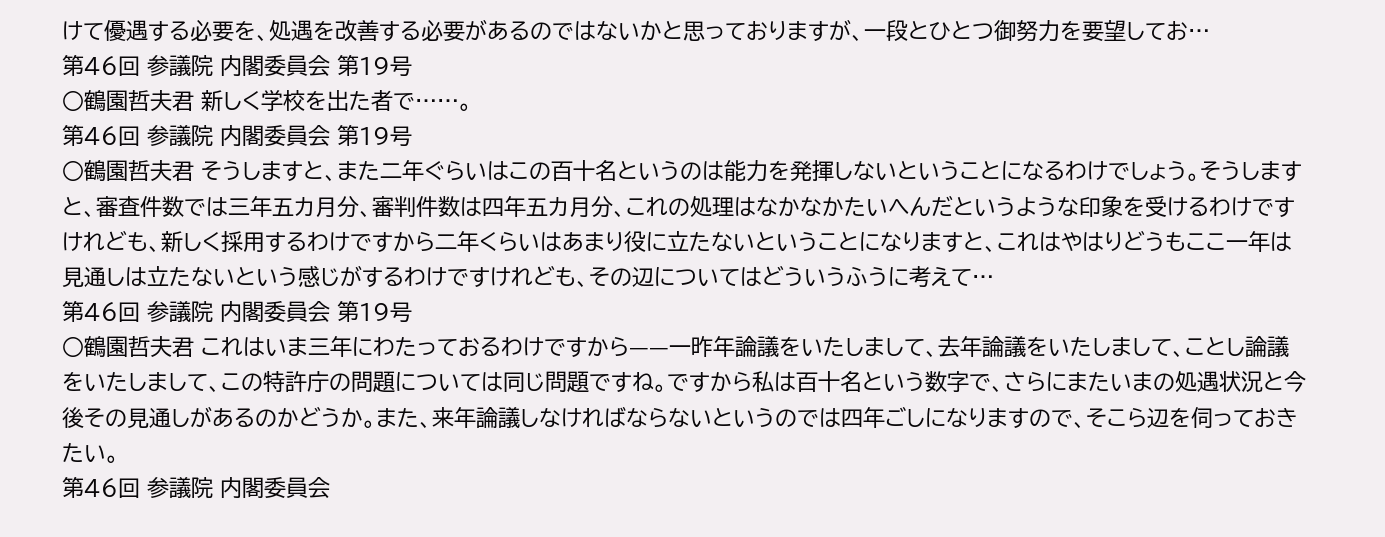けて優遇する必要を、処遇を改善する必要があるのではないかと思っておりますが、一段とひとつ御努力を要望してお…
第46回 参議院 内閣委員会 第19号
○鶴園哲夫君 新しく学校を出た者で……。
第46回 参議院 内閣委員会 第19号
○鶴園哲夫君 そうしますと、また二年ぐらいはこの百十名というのは能力を発揮しないということになるわけでしょう。そうしますと、審査件数では三年五カ月分、審判件数は四年五カ月分、これの処理はなかなかたいへんだというような印象を受けるわけですけれども、新しく採用するわけですから二年くらいはあまり役に立たないということになりますと、これはやはりどうもここ一年は見通しは立たないという感じがするわけですけれども、その辺についてはどういうふうに考えて…
第46回 参議院 内閣委員会 第19号
○鶴園哲夫君 これはいま三年にわたっておるわけですから——一昨年論議をいたしまして、去年論議をいたしまして、ことし論議をいたしまして、この特許庁の問題については同じ問題ですね。ですから私は百十名という数字で、さらにまたいまの処遇状況と今後その見通しがあるのかどうか。また、来年論議しなければならないというのでは四年ごしになりますので、そこら辺を伺っておきたい。
第46回 参議院 内閣委員会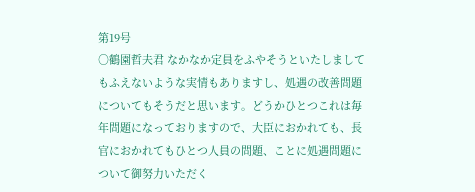第19号
○鶴園哲夫君 なかなか定員をふやそうといたしましてもふえないような実情もありますし、処遇の改善問題についてもそうだと思います。どうかひとつこれは毎年問題になっておりますので、大臣におかれても、長官におかれてもひとつ人員の問題、ことに処遇問題について御努力いただく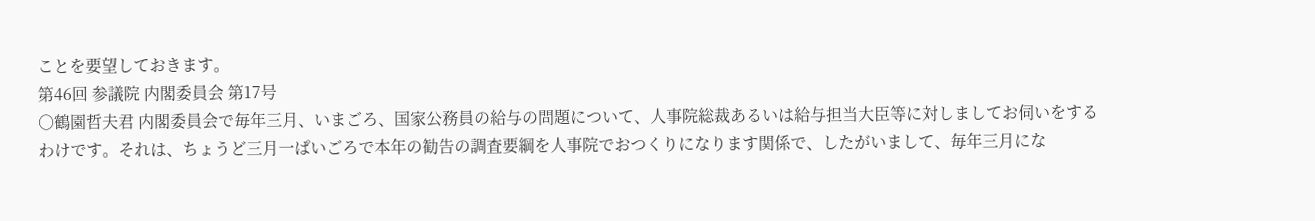ことを要望しておきます。
第46回 参議院 内閣委員会 第17号
○鶴園哲夫君 内閣委員会で毎年三月、いまごろ、国家公務員の給与の問題について、人事院総裁あるいは給与担当大臣等に対しましてお伺いをするわけです。それは、ちょうど三月一ぱいごろで本年の勧告の調査要綱を人事院でおつくりになります関係で、したがいまして、毎年三月にな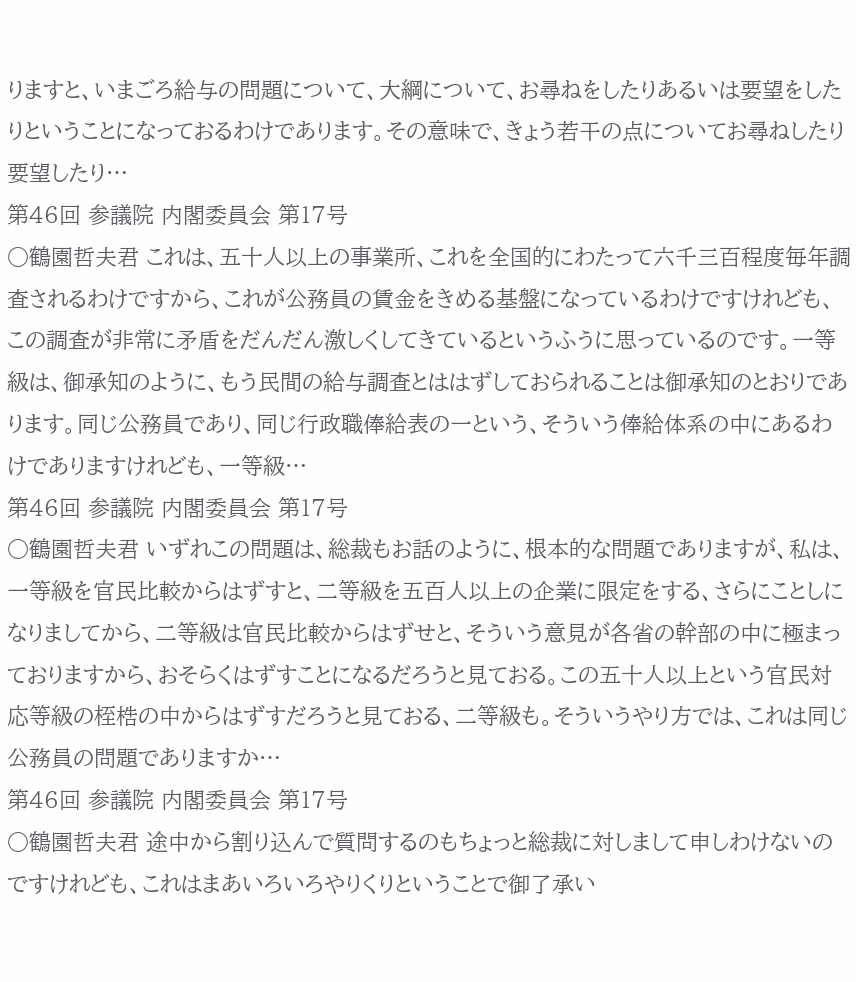りますと、いまごろ給与の問題について、大綱について、お尋ねをしたりあるいは要望をしたりということになっておるわけであります。その意味で、きょう若干の点についてお尋ねしたり要望したり…
第46回 参議院 内閣委員会 第17号
○鶴園哲夫君 これは、五十人以上の事業所、これを全国的にわたって六千三百程度毎年調査されるわけですから、これが公務員の賃金をきめる基盤になっているわけですけれども、この調査が非常に矛盾をだんだん激しくしてきているというふうに思っているのです。一等級は、御承知のように、もう民間の給与調査とははずしておられることは御承知のとおりであります。同じ公務員であり、同じ行政職俸給表の一という、そういう俸給体系の中にあるわけでありますけれども、一等級…
第46回 参議院 内閣委員会 第17号
○鶴園哲夫君 いずれこの問題は、総裁もお話のように、根本的な問題でありますが、私は、一等級を官民比較からはずすと、二等級を五百人以上の企業に限定をする、さらにことしになりましてから、二等級は官民比較からはずせと、そういう意見が各省の幹部の中に極まっておりますから、おそらくはずすことになるだろうと見ておる。この五十人以上という官民対応等級の桎梏の中からはずすだろうと見ておる、二等級も。そういうやり方では、これは同じ公務員の問題でありますか…
第46回 参議院 内閣委員会 第17号
○鶴園哲夫君 途中から割り込んで質問するのもちょっと総裁に対しまして申しわけないのですけれども、これはまあいろいろやりくりということで御了承い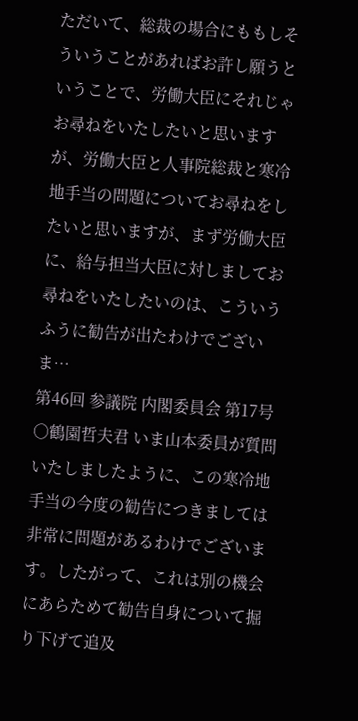ただいて、総裁の場合にももしそういうことがあればお許し願うということで、労働大臣にそれじゃお尋ねをいたしたいと思いますが、労働大臣と人事院総裁と寒冷地手当の問題についてお尋ねをしたいと思いますが、まず労働大臣に、給与担当大臣に対しましてお尋ねをいたしたいのは、こういうふうに勧告が出たわけでございま…
第46回 参議院 内閣委員会 第17号
○鶴園哲夫君 いま山本委員が質問いたしましたように、この寒冷地手当の今度の勧告につきましては非常に問題があるわけでございます。したがって、これは別の機会にあらためて勧告自身について掘り下げて追及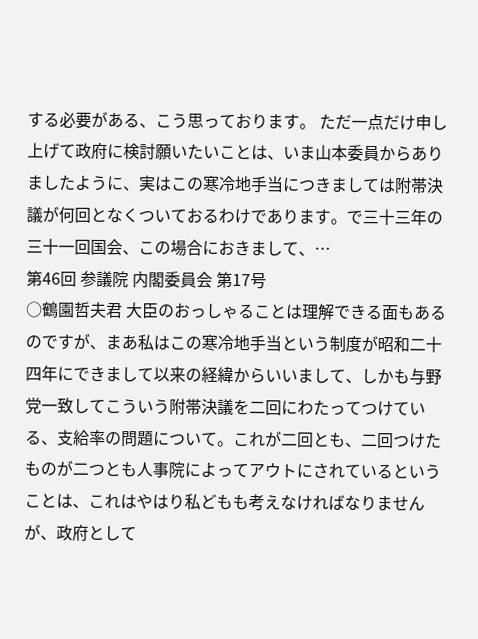する必要がある、こう思っております。 ただ一点だけ申し上げて政府に検討願いたいことは、いま山本委員からありましたように、実はこの寒冷地手当につきましては附帯決議が何回となくついておるわけであります。で三十三年の三十一回国会、この場合におきまして、…
第46回 参議院 内閣委員会 第17号
○鶴園哲夫君 大臣のおっしゃることは理解できる面もあるのですが、まあ私はこの寒冷地手当という制度が昭和二十四年にできまして以来の経緯からいいまして、しかも与野党一致してこういう附帯決議を二回にわたってつけている、支給率の問題について。これが二回とも、二回つけたものが二つとも人事院によってアウトにされているということは、これはやはり私どもも考えなければなりませんが、政府として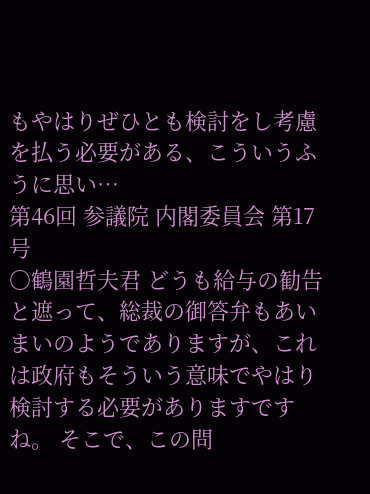もやはりぜひとも検討をし考慮を払う必要がある、こういうふうに思い…
第46回 参議院 内閣委員会 第17号
○鶴園哲夫君 どうも給与の勧告と遮って、総裁の御答弁もあいまいのようでありますが、これは政府もそういう意味でやはり検討する必要がありますですね。 そこで、この問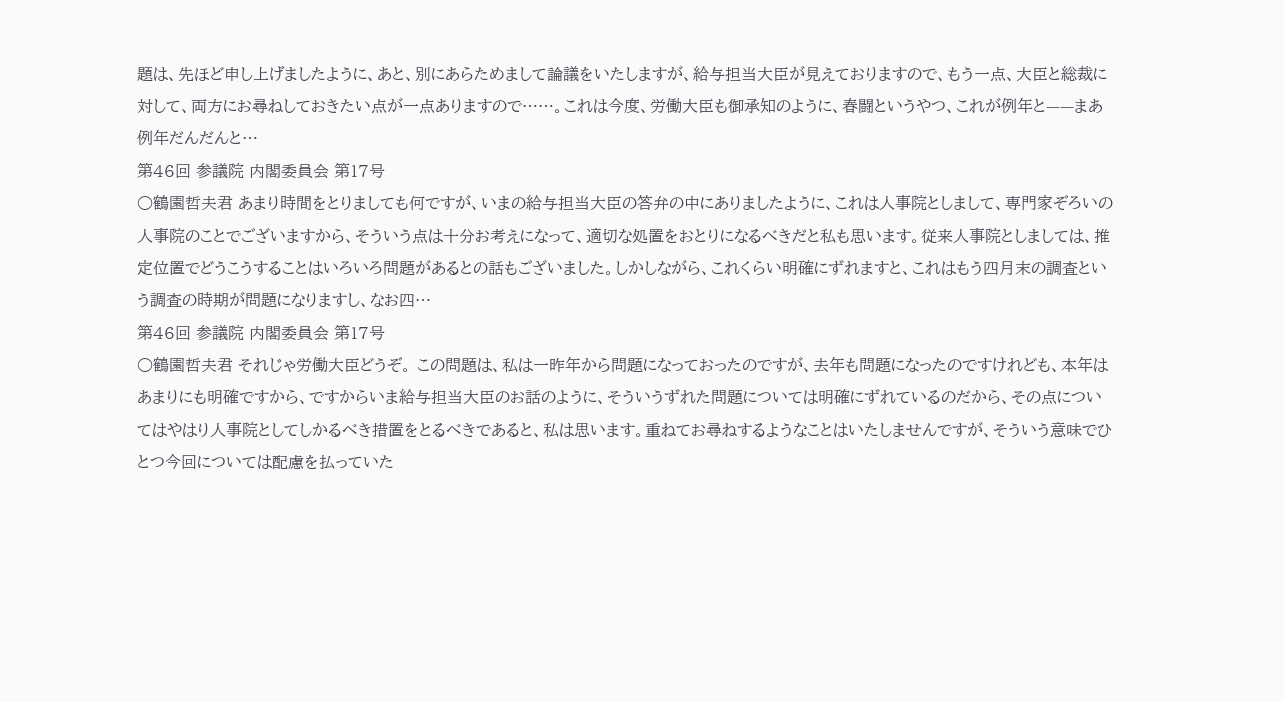題は、先ほど申し上げましたように、あと、別にあらためまして論議をいたしますが、給与担当大臣が見えておりますので、もう一点、大臣と総裁に対して、両方にお尋ねしておきたい点が一点ありますので……。これは今度、労働大臣も御承知のように、春闘というやつ、これが例年と——まあ例年だんだんと…
第46回 参議院 内閣委員会 第17号
○鶴園哲夫君 あまり時間をとりましても何ですが、いまの給与担当大臣の答弁の中にありましたように、これは人事院としまして、専門家ぞろいの人事院のことでございますから、そういう点は十分お考えになって、適切な処置をおとりになるべきだと私も思います。従来人事院としましては、推定位置でどうこうすることはいろいろ問題があるとの話もございました。しかしながら、これくらい明確にずれますと、これはもう四月末の調査という調査の時期が問題になりますし、なお四…
第46回 参議院 内閣委員会 第17号
○鶴園哲夫君 それじゃ労働大臣どうぞ。 この問題は、私は一昨年から問題になっておったのですが、去年も問題になったのですけれども、本年はあまりにも明確ですから、ですからいま給与担当大臣のお話のように、そういうずれた問題については明確にずれているのだから、その点についてはやはり人事院としてしかるべき措置をとるべきであると、私は思います。重ねてお尋ねするようなことはいたしませんですが、そういう意味でひとつ今回については配慮を払っていた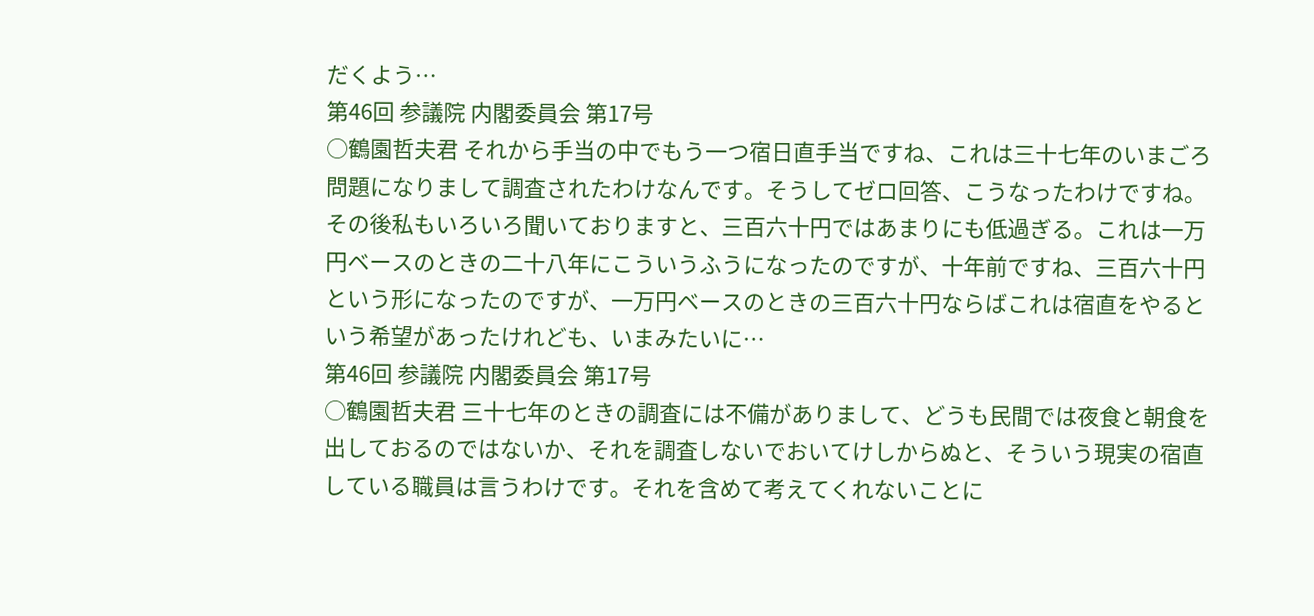だくよう…
第46回 参議院 内閣委員会 第17号
○鶴園哲夫君 それから手当の中でもう一つ宿日直手当ですね、これは三十七年のいまごろ問題になりまして調査されたわけなんです。そうしてゼロ回答、こうなったわけですね。その後私もいろいろ聞いておりますと、三百六十円ではあまりにも低過ぎる。これは一万円ベースのときの二十八年にこういうふうになったのですが、十年前ですね、三百六十円という形になったのですが、一万円ベースのときの三百六十円ならばこれは宿直をやるという希望があったけれども、いまみたいに…
第46回 参議院 内閣委員会 第17号
○鶴園哲夫君 三十七年のときの調査には不備がありまして、どうも民間では夜食と朝食を出しておるのではないか、それを調査しないでおいてけしからぬと、そういう現実の宿直している職員は言うわけです。それを含めて考えてくれないことに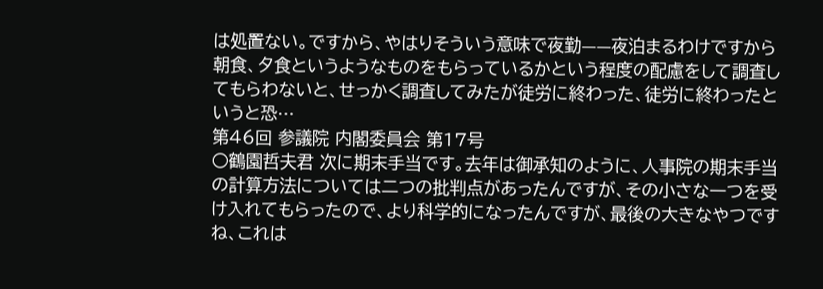は処置ない。ですから、やはりそういう意味で夜勤——夜泊まるわけですから朝食、夕食というようなものをもらっているかという程度の配慮をして調査してもらわないと、せっかく調査してみたが徒労に終わった、徒労に終わったというと恐…
第46回 参議院 内閣委員会 第17号
○鶴園哲夫君 次に期末手当です。去年は御承知のように、人事院の期末手当の計算方法については二つの批判点があったんですが、その小さな一つを受け入れてもらったので、より科学的になったんですが、最後の大きなやつですね、これは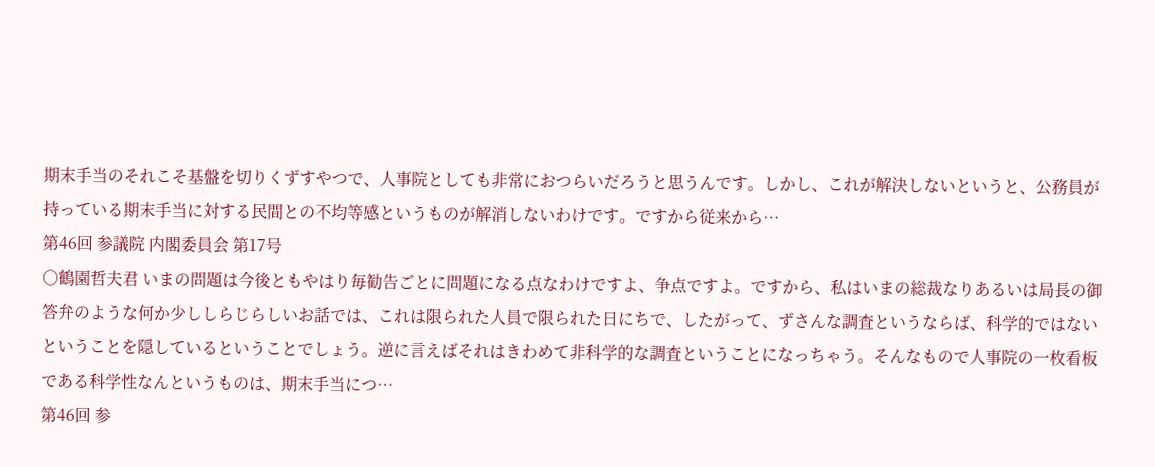期末手当のそれこそ基盤を切りくずすやつで、人事院としても非常におつらいだろうと思うんです。しかし、これが解決しないというと、公務員が持っている期末手当に対する民間との不均等感というものが解消しないわけです。ですから従来から…
第46回 参議院 内閣委員会 第17号
○鶴園哲夫君 いまの問題は今後ともやはり毎勧告ごとに問題になる点なわけですよ、争点ですよ。ですから、私はいまの総裁なりあるいは局長の御答弁のような何か少ししらじらしいお話では、これは限られた人員で限られた日にちで、したがって、ずさんな調査というならば、科学的ではないということを隠しているということでしょう。逆に言えばそれはきわめて非科学的な調査ということになっちゃう。そんなもので人事院の一枚看板である科学性なんというものは、期末手当につ…
第46回 参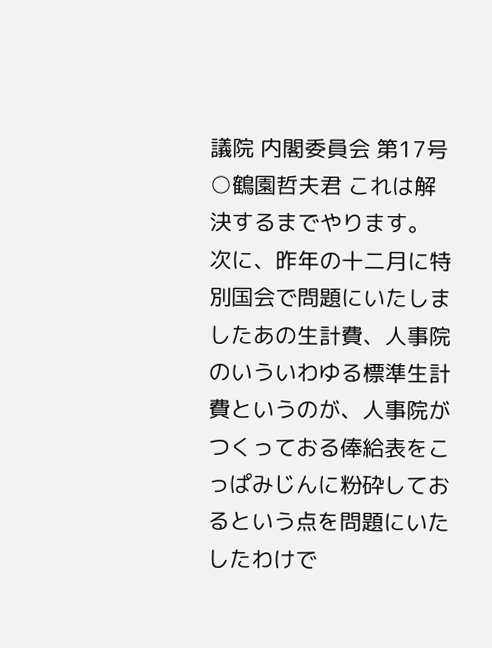議院 内閣委員会 第17号
○鶴園哲夫君 これは解決するまでやります。 次に、昨年の十二月に特別国会で問題にいたしましたあの生計費、人事院のいういわゆる標準生計費というのが、人事院がつくっておる俸給表をこっぱみじんに粉砕しておるという点を問題にいたしたわけで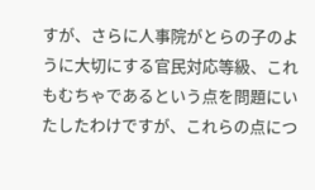すが、さらに人事院がとらの子のように大切にする官民対応等級、これもむちゃであるという点を問題にいたしたわけですが、これらの点につ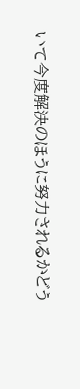いて今度解決のほうに努力されるかどう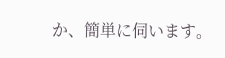か、簡単に伺います。